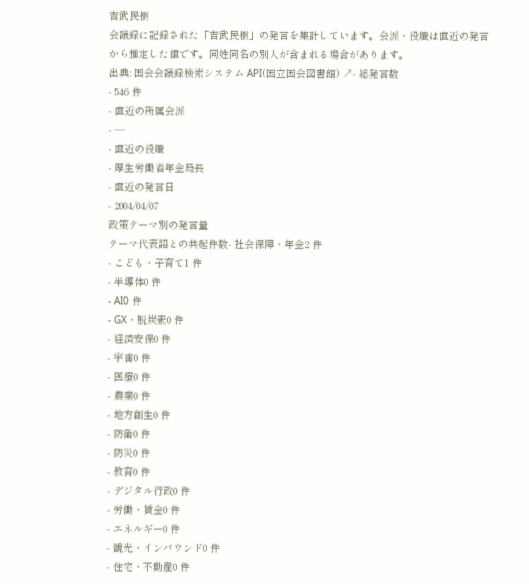吉武民樹
会議録に記録された「吉武民樹」の発言を集計しています。会派・役職は直近の発言から推定した値です。同姓同名の別人が含まれる場合があります。
出典: 国会会議録検索システム API(国立国会図書館) ↗- 総発言数
- 546 件
- 直近の所属会派
- —
- 直近の役職
- 厚生労働省年金局長
- 直近の発言日
- 2004/04/07
政策テーマ別の発言量
テーマ代表語との共起件数- 社会保障・年金2 件
- こども・子育て1 件
- 半導体0 件
- AI0 件
- GX・脱炭素0 件
- 経済安保0 件
- 宇宙0 件
- 医療0 件
- 農業0 件
- 地方創生0 件
- 防衛0 件
- 防災0 件
- 教育0 件
- デジタル行政0 件
- 労働・賃金0 件
- エネルギー0 件
- 観光・インバウンド0 件
- 住宅・不動産0 件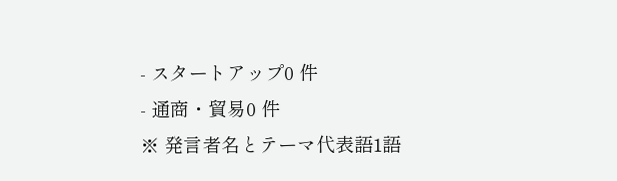- スタートアップ0 件
- 通商・貿易0 件
※ 発言者名とテーマ代表語1語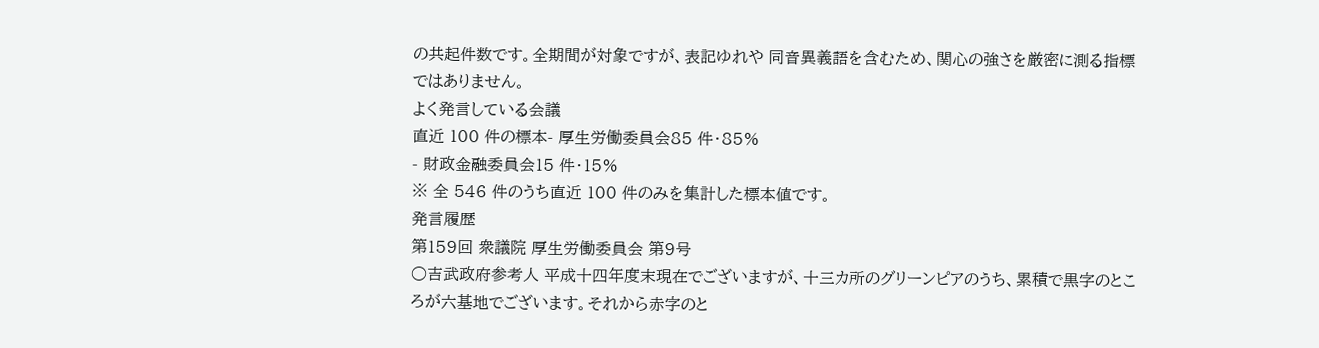の共起件数です。全期間が対象ですが、表記ゆれや 同音異義語を含むため、関心の強さを厳密に測る指標ではありません。
よく発言している会議
直近 100 件の標本- 厚生労働委員会85 件・85%
- 財政金融委員会15 件・15%
※ 全 546 件のうち直近 100 件のみを集計した標本値です。
発言履歴
第159回 衆議院 厚生労働委員会 第9号
○吉武政府参考人 平成十四年度末現在でございますが、十三カ所のグリーンピアのうち、累積で黒字のところが六基地でございます。それから赤字のと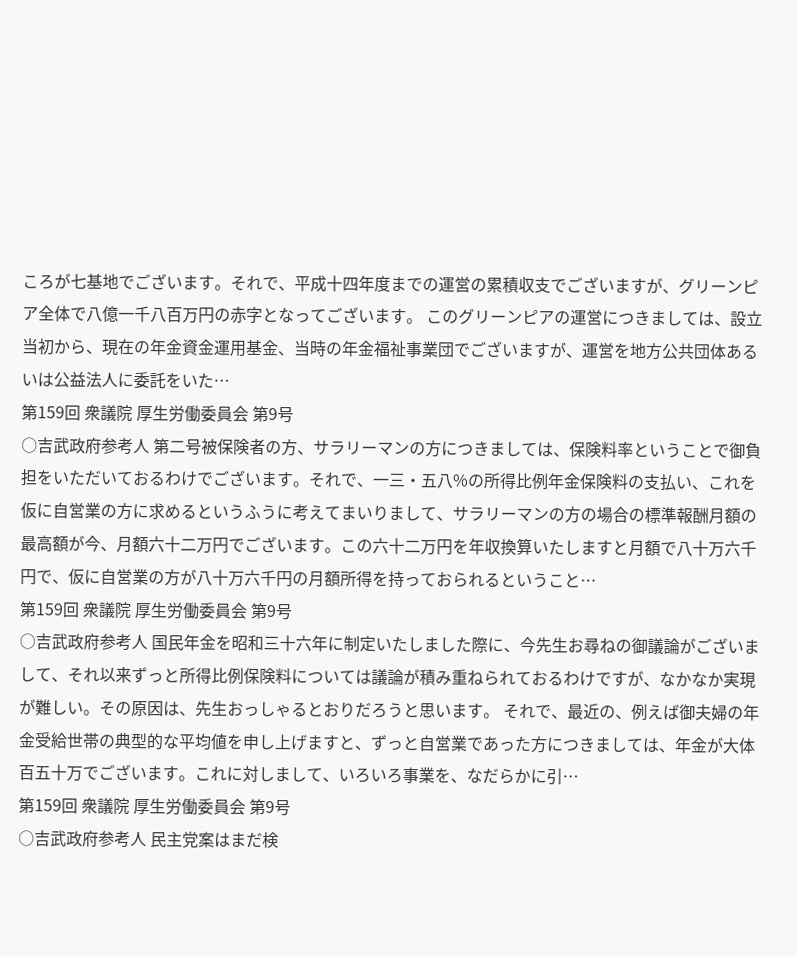ころが七基地でございます。それで、平成十四年度までの運営の累積収支でございますが、グリーンピア全体で八億一千八百万円の赤字となってございます。 このグリーンピアの運営につきましては、設立当初から、現在の年金資金運用基金、当時の年金福祉事業団でございますが、運営を地方公共団体あるいは公益法人に委託をいた…
第159回 衆議院 厚生労働委員会 第9号
○吉武政府参考人 第二号被保険者の方、サラリーマンの方につきましては、保険料率ということで御負担をいただいておるわけでございます。それで、一三・五八%の所得比例年金保険料の支払い、これを仮に自営業の方に求めるというふうに考えてまいりまして、サラリーマンの方の場合の標準報酬月額の最高額が今、月額六十二万円でございます。この六十二万円を年収換算いたしますと月額で八十万六千円で、仮に自営業の方が八十万六千円の月額所得を持っておられるということ…
第159回 衆議院 厚生労働委員会 第9号
○吉武政府参考人 国民年金を昭和三十六年に制定いたしました際に、今先生お尋ねの御議論がございまして、それ以来ずっと所得比例保険料については議論が積み重ねられておるわけですが、なかなか実現が難しい。その原因は、先生おっしゃるとおりだろうと思います。 それで、最近の、例えば御夫婦の年金受給世帯の典型的な平均値を申し上げますと、ずっと自営業であった方につきましては、年金が大体百五十万でございます。これに対しまして、いろいろ事業を、なだらかに引…
第159回 衆議院 厚生労働委員会 第9号
○吉武政府参考人 民主党案はまだ検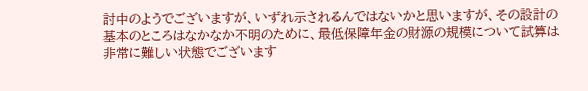討中のようでございますが、いずれ示されるんではないかと思いますが、その設計の基本のところはなかなか不明のために、最低保障年金の財源の規模について試算は非常に難しい状態でございます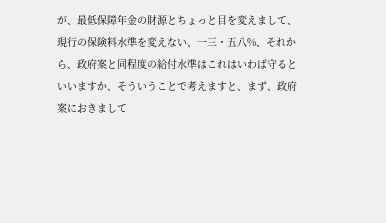が、最低保障年金の財源とちょっと目を変えまして、現行の保険料水準を変えない、一三・五八%、それから、政府案と同程度の給付水準はこれはいわば守るといいますか、そういうことで考えますと、まず、政府案におきまして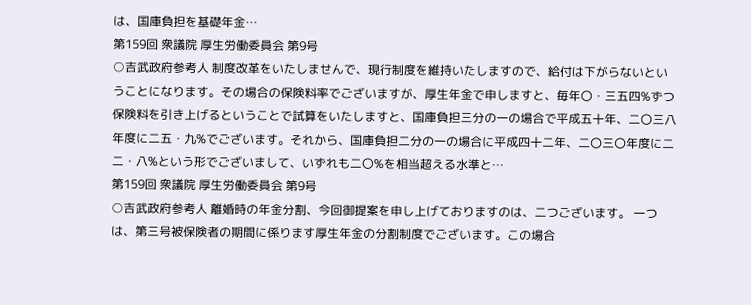は、国庫負担を基礎年金…
第159回 衆議院 厚生労働委員会 第9号
○吉武政府参考人 制度改革をいたしませんで、現行制度を維持いたしますので、給付は下がらないということになります。その場合の保険料率でございますが、厚生年金で申しますと、毎年〇・三五四%ずつ保険料を引き上げるということで試算をいたしますと、国庫負担三分の一の場合で平成五十年、二〇三八年度に二五・九%でございます。それから、国庫負担二分の一の場合に平成四十二年、二〇三〇年度に二二・八%という形でございまして、いずれも二〇%を相当超える水準と…
第159回 衆議院 厚生労働委員会 第9号
○吉武政府参考人 離婚時の年金分割、今回御提案を申し上げておりますのは、二つございます。 一つは、第三号被保険者の期間に係ります厚生年金の分割制度でございます。この場合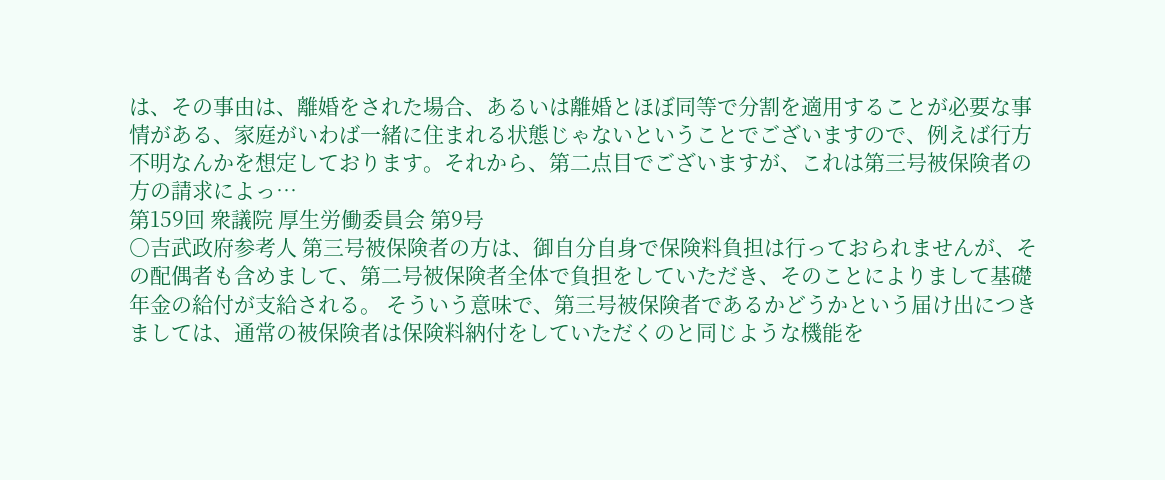は、その事由は、離婚をされた場合、あるいは離婚とほぼ同等で分割を適用することが必要な事情がある、家庭がいわば一緒に住まれる状態じゃないということでございますので、例えば行方不明なんかを想定しております。それから、第二点目でございますが、これは第三号被保険者の方の請求によっ…
第159回 衆議院 厚生労働委員会 第9号
○吉武政府参考人 第三号被保険者の方は、御自分自身で保険料負担は行っておられませんが、その配偶者も含めまして、第二号被保険者全体で負担をしていただき、そのことによりまして基礎年金の給付が支給される。 そういう意味で、第三号被保険者であるかどうかという届け出につきましては、通常の被保険者は保険料納付をしていただくのと同じような機能を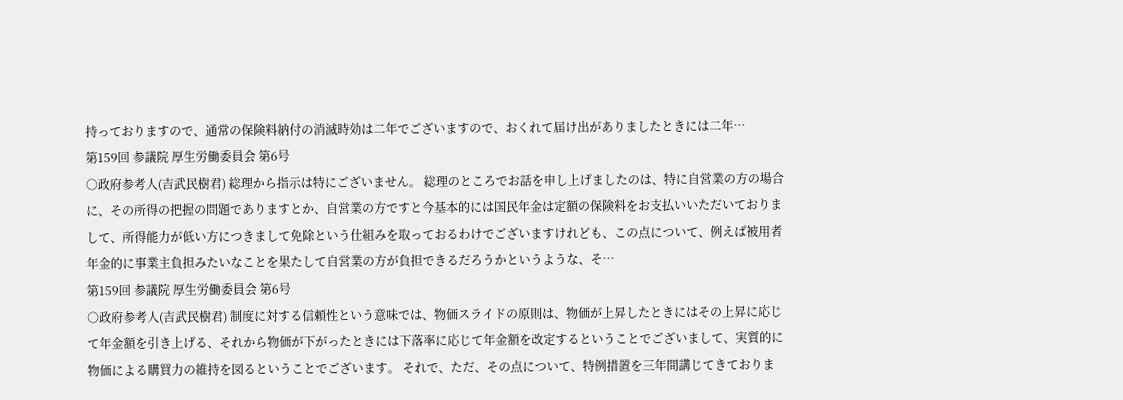持っておりますので、通常の保険料納付の消滅時効は二年でございますので、おくれて届け出がありましたときには二年…
第159回 参議院 厚生労働委員会 第6号
○政府参考人(吉武民樹君) 総理から指示は特にございません。 総理のところでお話を申し上げましたのは、特に自営業の方の場合に、その所得の把握の問題でありますとか、自営業の方ですと今基本的には国民年金は定額の保険料をお支払いいただいておりまして、所得能力が低い方につきまして免除という仕組みを取っておるわけでございますけれども、この点について、例えば被用者年金的に事業主負担みたいなことを果たして自営業の方が負担できるだろうかというような、そ…
第159回 参議院 厚生労働委員会 第6号
○政府参考人(吉武民樹君) 制度に対する信頼性という意味では、物価スライドの原則は、物価が上昇したときにはその上昇に応じて年金額を引き上げる、それから物価が下がったときには下落率に応じて年金額を改定するということでございまして、実質的に物価による購買力の維持を図るということでございます。 それで、ただ、その点について、特例措置を三年間講じてきておりま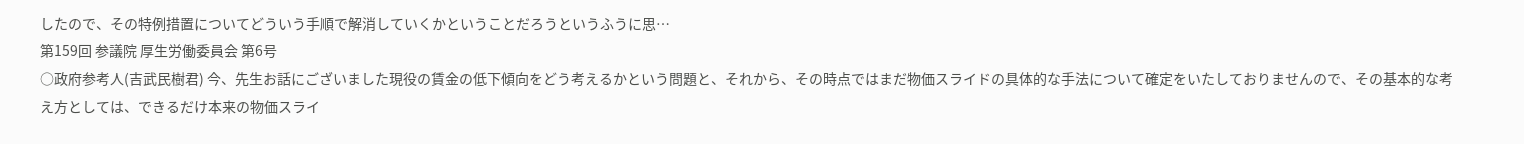したので、その特例措置についてどういう手順で解消していくかということだろうというふうに思…
第159回 参議院 厚生労働委員会 第6号
○政府参考人(吉武民樹君) 今、先生お話にございました現役の賃金の低下傾向をどう考えるかという問題と、それから、その時点ではまだ物価スライドの具体的な手法について確定をいたしておりませんので、その基本的な考え方としては、できるだけ本来の物価スライ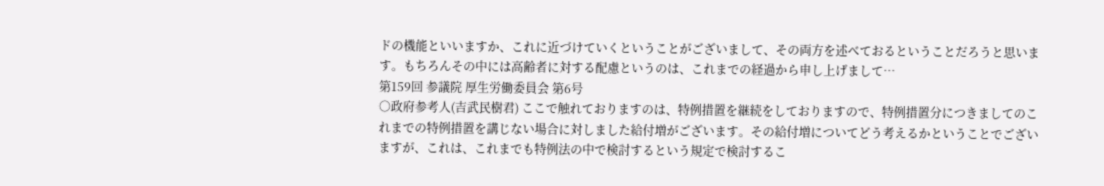ドの機能といいますか、これに近づけていくということがございまして、その両方を述べておるということだろうと思います。もちろんその中には高齢者に対する配慮というのは、これまでの経過から申し上げまして…
第159回 参議院 厚生労働委員会 第6号
○政府参考人(吉武民樹君) ここで触れておりますのは、特例措置を継続をしておりますので、特例措置分につきましてのこれまでの特例措置を講じない場合に対しました給付増がございます。その給付増についてどう考えるかということでございますが、これは、これまでも特例法の中で検討するという規定で検討するこ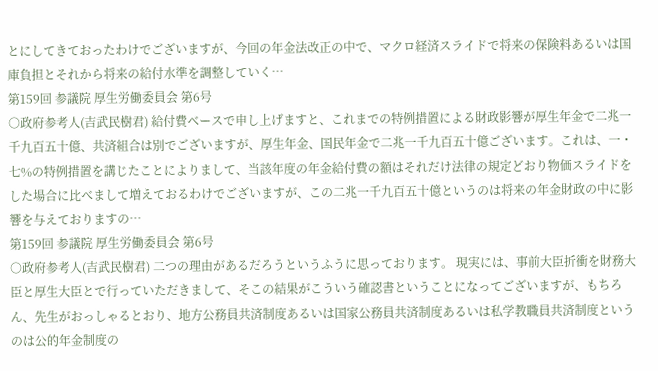とにしてきておったわけでございますが、今回の年金法改正の中で、マクロ経済スライドで将来の保険料あるいは国庫負担とそれから将来の給付水準を調整していく…
第159回 参議院 厚生労働委員会 第6号
○政府参考人(吉武民樹君) 給付費ベースで申し上げますと、これまでの特例措置による財政影響が厚生年金で二兆一千九百五十億、共済組合は別でございますが、厚生年金、国民年金で二兆一千九百五十億ございます。これは、一・七%の特例措置を講じたことによりまして、当該年度の年金給付費の額はそれだけ法律の規定どおり物価スライドをした場合に比べまして増えておるわけでございますが、この二兆一千九百五十億というのは将来の年金財政の中に影響を与えておりますの…
第159回 参議院 厚生労働委員会 第6号
○政府参考人(吉武民樹君) 二つの理由があるだろうというふうに思っております。 現実には、事前大臣折衝を財務大臣と厚生大臣とで行っていただきまして、そこの結果がこういう確認書ということになってございますが、もちろん、先生がおっしゃるとおり、地方公務員共済制度あるいは国家公務員共済制度あるいは私学教職員共済制度というのは公的年金制度の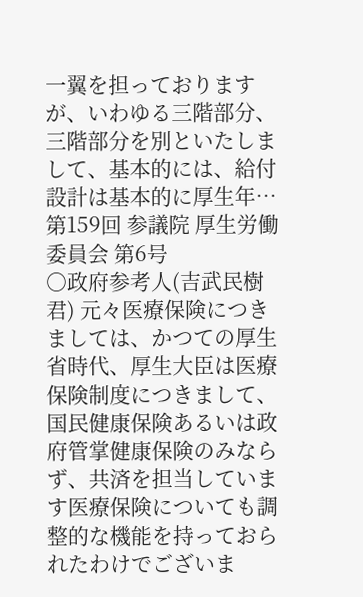一翼を担っておりますが、いわゆる三階部分、三階部分を別といたしまして、基本的には、給付設計は基本的に厚生年…
第159回 参議院 厚生労働委員会 第6号
○政府参考人(吉武民樹君) 元々医療保険につきましては、かつての厚生省時代、厚生大臣は医療保険制度につきまして、国民健康保険あるいは政府管掌健康保険のみならず、共済を担当しています医療保険についても調整的な機能を持っておられたわけでございま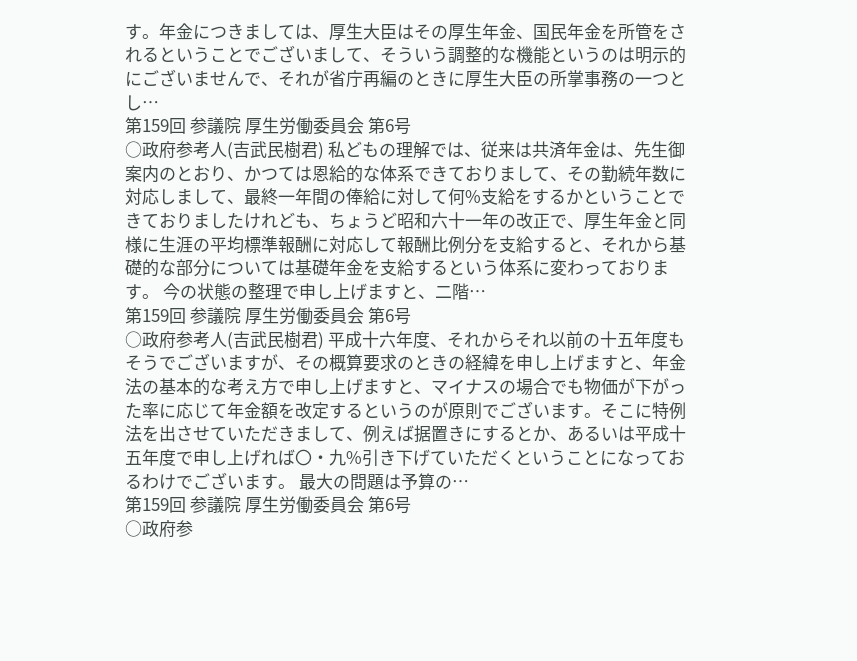す。年金につきましては、厚生大臣はその厚生年金、国民年金を所管をされるということでございまして、そういう調整的な機能というのは明示的にございませんで、それが省庁再編のときに厚生大臣の所掌事務の一つとし…
第159回 参議院 厚生労働委員会 第6号
○政府参考人(吉武民樹君) 私どもの理解では、従来は共済年金は、先生御案内のとおり、かつては恩給的な体系できておりまして、その勤続年数に対応しまして、最終一年間の俸給に対して何%支給をするかということできておりましたけれども、ちょうど昭和六十一年の改正で、厚生年金と同様に生涯の平均標準報酬に対応して報酬比例分を支給すると、それから基礎的な部分については基礎年金を支給するという体系に変わっております。 今の状態の整理で申し上げますと、二階…
第159回 参議院 厚生労働委員会 第6号
○政府参考人(吉武民樹君) 平成十六年度、それからそれ以前の十五年度もそうでございますが、その概算要求のときの経緯を申し上げますと、年金法の基本的な考え方で申し上げますと、マイナスの場合でも物価が下がった率に応じて年金額を改定するというのが原則でございます。そこに特例法を出させていただきまして、例えば据置きにするとか、あるいは平成十五年度で申し上げれば〇・九%引き下げていただくということになっておるわけでございます。 最大の問題は予算の…
第159回 参議院 厚生労働委員会 第6号
○政府参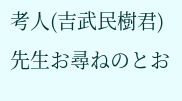考人(吉武民樹君) 先生お尋ねのとお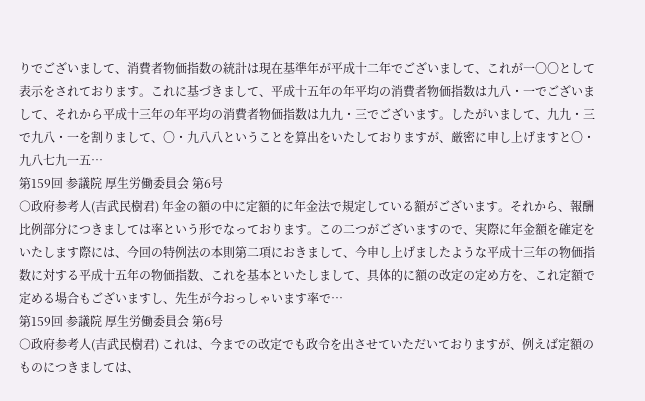りでございまして、消費者物価指数の統計は現在基準年が平成十二年でございまして、これが一〇〇として表示をされております。これに基づきまして、平成十五年の年平均の消費者物価指数は九八・一でございまして、それから平成十三年の年平均の消費者物価指数は九九・三でございます。したがいまして、九九・三で九八・一を割りまして、〇・九八八ということを算出をいたしておりますが、厳密に申し上げますと〇・九八七九一五…
第159回 参議院 厚生労働委員会 第6号
○政府参考人(吉武民樹君) 年金の額の中に定額的に年金法で規定している額がございます。それから、報酬比例部分につきましては率という形でなっております。この二つがございますので、実際に年金額を確定をいたします際には、今回の特例法の本則第二項におきまして、今申し上げましたような平成十三年の物価指数に対する平成十五年の物価指数、これを基本といたしまして、具体的に額の改定の定め方を、これ定額で定める場合もございますし、先生が今おっしゃいます率で…
第159回 参議院 厚生労働委員会 第6号
○政府参考人(吉武民樹君) これは、今までの改定でも政令を出させていただいておりますが、例えば定額のものにつきましては、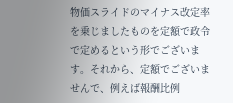物価スライドのマイナス改定率を乗じましたものを定額で政令で定めるという形でございます。それから、定額でございませんで、例えば報酬比例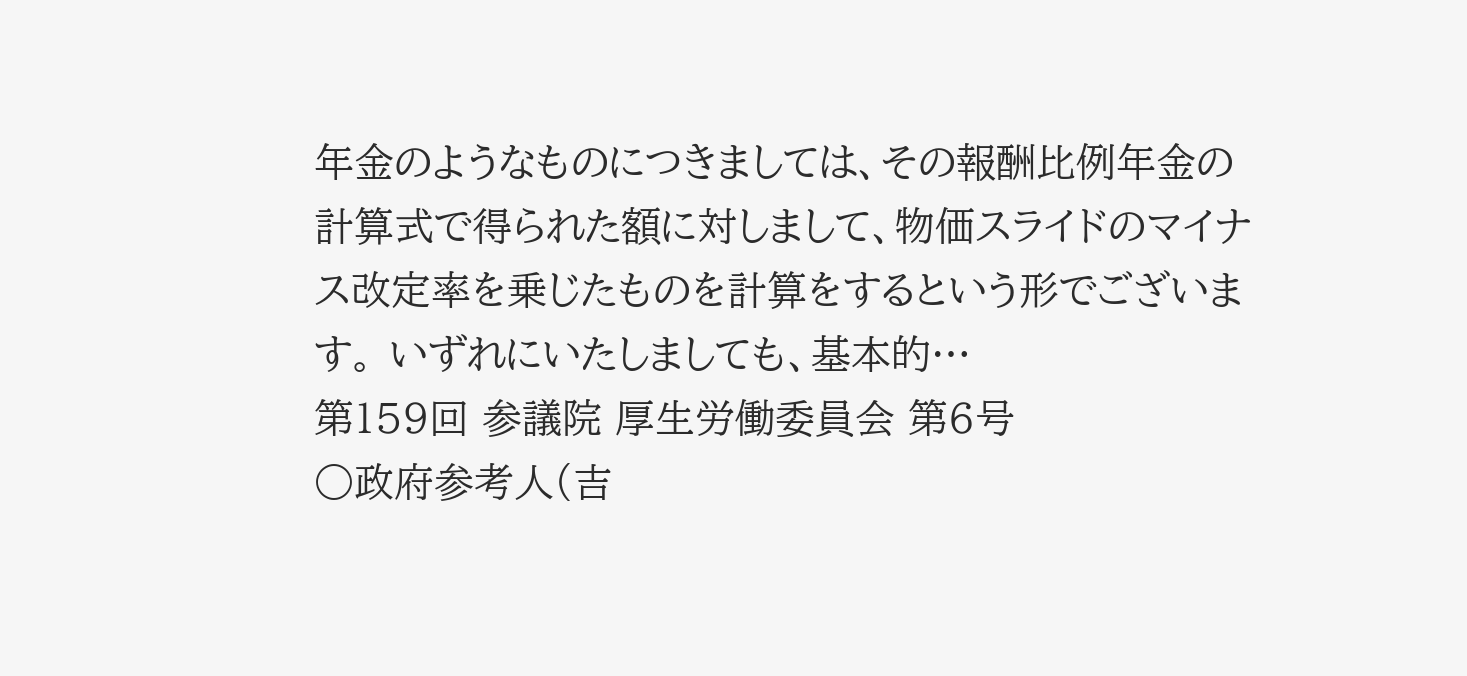年金のようなものにつきましては、その報酬比例年金の計算式で得られた額に対しまして、物価スライドのマイナス改定率を乗じたものを計算をするという形でございます。 いずれにいたしましても、基本的…
第159回 参議院 厚生労働委員会 第6号
○政府参考人(吉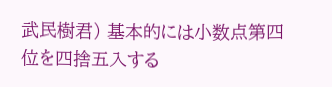武民樹君) 基本的には小数点第四位を四捨五入する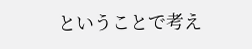ということで考え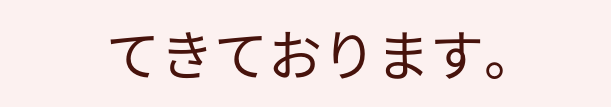てきております。